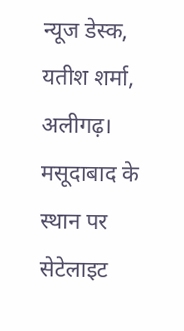न्यूज डेस्क, यतीश शर्मा, अलीगढ़।
मसूदाबाद के स्थान पर सेटेलाइट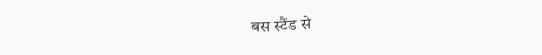बस स्टैंड से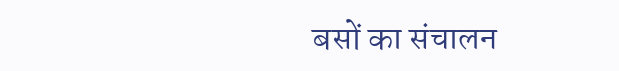बसों का संचालन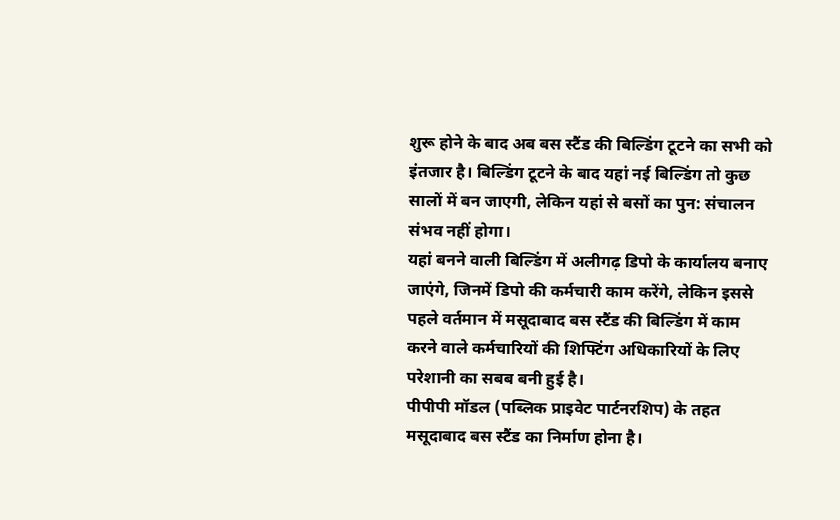शुरू होने के बाद अब बस स्टैंड की बिल्डिंग टूटने का सभी को इंतजार है। बिल्डिंग टूटने के बाद यहां नई बिल्डिंग तो कुछ सालों में बन जाएगी, लेकिन यहां से बसों का पुन: संचालन संभव नहीं होगा।
यहां बनने वाली बिल्डिंग में अलीगढ़ डिपो के कार्यालय बनाए जाएंगे, जिनमें डिपो की कर्मचारी काम करेंगे, लेकिन इससे पहले वर्तमान में मसूदाबाद बस स्टैंड की बिल्डिंग में काम करने वाले कर्मचारियों की शिफ्टिंग अधिकारियों के लिए परेशानी का सबब बनी हुई है।
पीपीपी मॉडल (पब्लिक प्राइवेट पार्टनरशिप) के तहत मसूदाबाद बस स्टैंड का निर्माण होना है।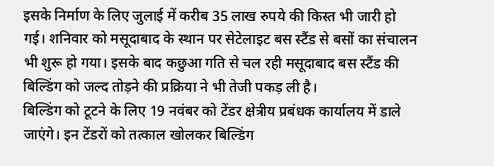इसके निर्माण के लिए जुलाई में करीब 35 लाख रुपये की किस्त भी जारी हो गई। शनिवार को मसूदाबाद के स्थान पर सेटेलाइट बस स्टैंड से बसों का संचालन भी शुरू हो गया। इसके बाद कछुआ गति से चल रही मसूदाबाद बस स्टैंड की बिल्डिंग को जल्द तोड़ने की प्रक्रिया ने भी तेजी पकड़ ली है।
बिल्डिंग को टूटने के लिए 19 नवंबर को टेंडर क्षेत्रीय प्रबंधक कार्यालय में डाले जाएंगे। इन टेंडरों को तत्काल खोलकर बिल्डिंग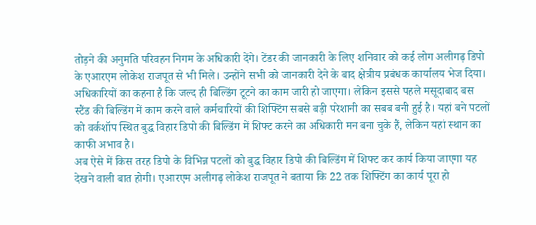तोड़ने की अनुमति परिवहन निगम के अधिकारी देंगे। टेंडर की जानकारी के लिए शनिवार को कई लोग अलीगढ़ डिपो के एआरएम लोकेश राजपूत से भी मिले। उन्होंने सभी को जानकारी देने के बाद क्षेत्रीय प्रबंधक कार्यालय भेज दिया।
अधिकारियों का कहना है कि जल्द ही बिल्डिंग टूटने का काम जारी हो जाएगा। लेकिन इससे पहले मसूदाबाद बस स्टैंड की बिल्डिंग में काम करने वाले कर्मचारियों की शिफ्टिंग सबसे बड़ी परेशानी का सबब बनी हुई है। यहां बने पटलों को वर्कशॉप स्थित बुद्ध विहार डिपो की बिल्डिंग में शिफ्ट करने का अधिकारी मन बना चुके हैं, लेकिन यहां स्थान का काफी अभाव है।
अब ऐसे में किस तरह डिपो के विभिन्न पटलों को बुद्ध विहार डिपो की बिल्डिंग में शिफ्ट कर कार्य किया जाएगा यह देखने वाली बात होगी। एआरएम अलीगढ़ लोकेश राजपूत ने बताया कि 22 तक शिफ्टिंग का कार्य पूरा हो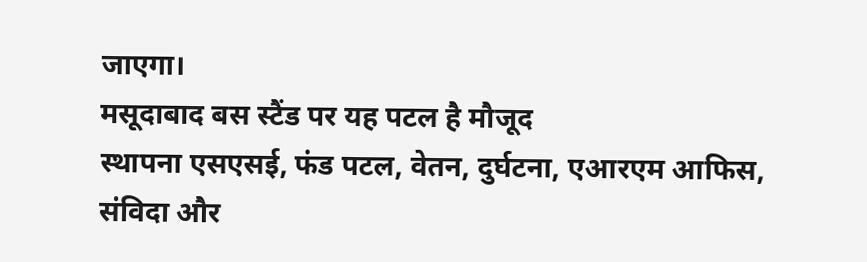जाएगा।
मसूदाबाद बस स्टैंड पर यह पटल है मौजूद
स्थापना एसएसई, फंड पटल, वेतन, दुर्घटना, एआरएम आफिस, संविदा और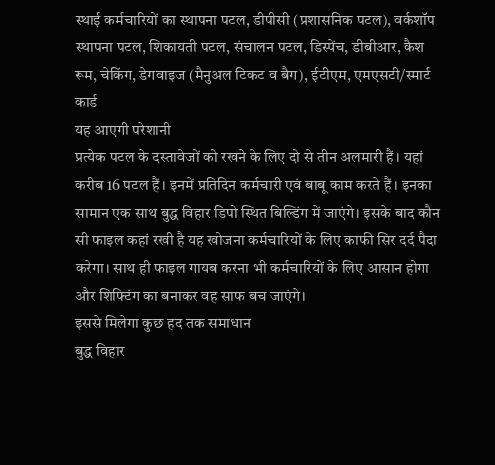स्थाई कर्मचारियों का स्थापना पटल, डीपीसी (प्रशासनिक पटल), वर्कशॉप स्थापना पटल, शिकायती पटल, संचालन पटल, डिस्पेंच, डीबीआर, कैश रूम, चेकिंग, डेगवाइज (मैनुअल टिकट व बैग), ईटीएम, एमएसटी/स्मार्ट कार्ड
यह आएगी परेशानी
प्रत्येक पटल के दस्तावेजों को रखने के लिए दो से तीन अलमारी हैं। यहां करीब 16 पटल हैं। इनमें प्रतिदिन कर्मचारी एवं बाबू काम करते हैं। इनका सामान एक साथ बुद्ध विहार डिपो स्थित बिल्डिंग में जाएंगे। इसके बाद कौन सी फाइल कहां रखी है यह खोजना कर्मचारियों के लिए काफी सिर दर्द पैदा करेगा। साथ ही फाइल गायब करना भी कर्मचारियों के लिए आसान होगा और शिफ्टिंग का बनाकर वह साफ बच जाएंगे।
इससे मिलेगा कुछ हद तक समाधान
बुद्ध विहार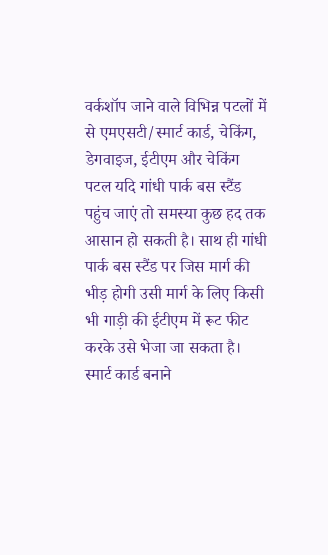वर्कशॉप जाने वाले विभिन्न पटलों में से एमएसटी/स्मार्ट कार्ड, चेकिंग, डेगवाइज, ईटीएम और चेकिंग पटल यदि गांधी पार्क बस स्टैंड पहुंच जाएं तो समस्या कुछ हद तक आसान हो सकती है। साथ ही गांधी पार्क बस स्टैंड पर जिस मार्ग की भीड़ होगी उसी मार्ग के लिए किसी भी गाड़ी की ईटीएम में रूट फीट करके उसे भेजा जा सकता है। स्मार्ट कार्ड बनाने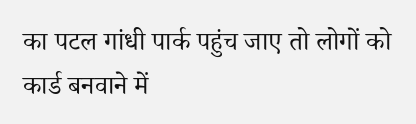का पटल गांधी पार्क पहुंच जाए तो लोगों को कार्ड बनवाने में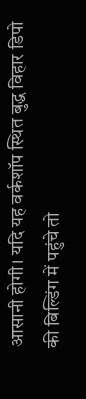आसानी होगी। यदि यह वर्कशॉप स्थित बुद्ध विहार डिपो की बिल्डिंग में पहुंचे तो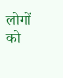लोगों को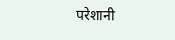परेशानी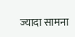ज्यादा सामना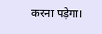करना पड़ेगा।